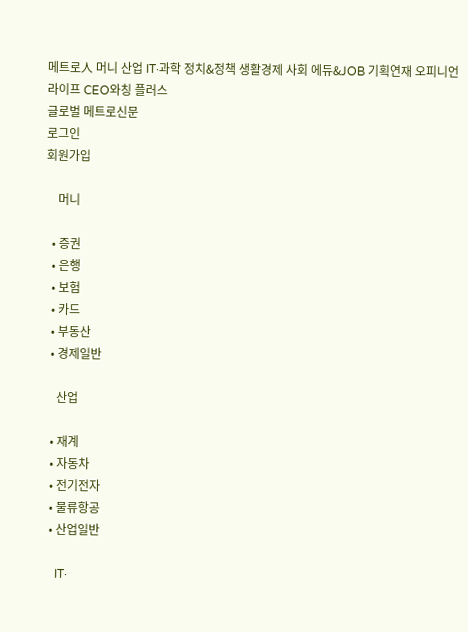메트로人 머니 산업 IT·과학 정치&정책 생활경제 사회 에듀&JOB 기획연재 오피니언 라이프 CEO와칭 플러스
글로벌 메트로신문
로그인
회원가입

    머니

  • 증권
  • 은행
  • 보험
  • 카드
  • 부동산
  • 경제일반

    산업

  • 재계
  • 자동차
  • 전기전자
  • 물류항공
  • 산업일반

    IT·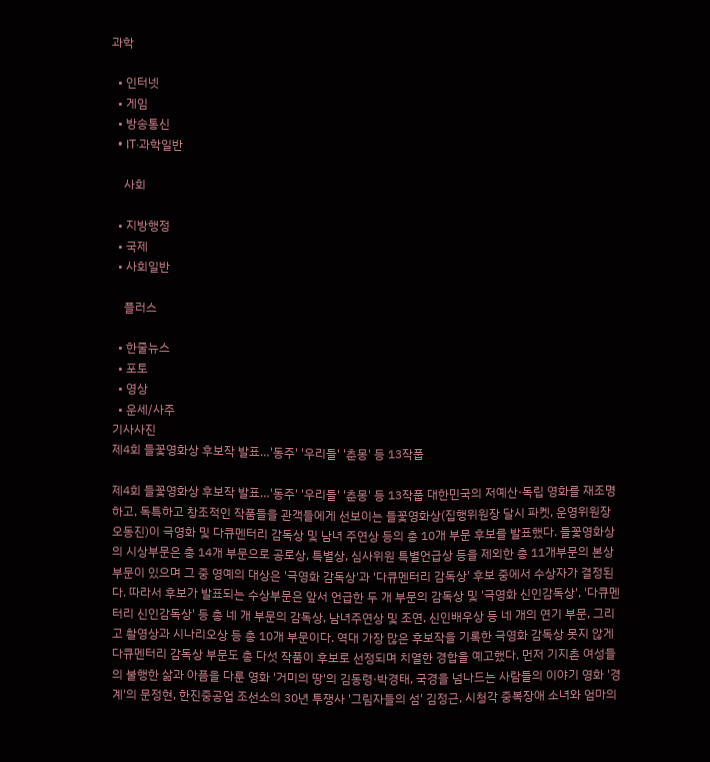과학

  • 인터넷
  • 게임
  • 방송통신
  • IT·과학일반

    사회

  • 지방행정
  • 국제
  • 사회일반

    플러스

  • 한줄뉴스
  • 포토
  • 영상
  • 운세/사주
기사사진
제4회 들꽃영화상 후보작 발표…'동주' '우리들' '춘몽' 등 13작풉

제4회 들꽃영화상 후보작 발표…'동주' '우리들' '춘몽' 등 13작풉 대한민국의 저예산·독립 영화를 재조명하고, 독특하고 창조적인 작품들을 관객들에게 선보이는 들꽃영화상(집행위원장 달시 파켓, 운영위원장 오동진)이 극영화 및 다큐멘터리 감독상 및 남녀 주연상 등의 총 10개 부문 후보를 발표했다. 들꽃영화상의 시상부문은 총 14개 부문으로 공로상, 특별상, 심사위원 특별언급상 등을 제외한 총 11개부문의 본상 부문이 있으며 그 중 영예의 대상은 '극영화 감독상'과 '다큐멘터리 감독상' 후보 중에서 수상자가 결정된다. 따라서 후보가 발표되는 수상부문은 앞서 언급한 두 개 부문의 감독상 및 '극영화 신인감독상', '다큐멘터리 신인감독상' 등 총 네 개 부문의 감독상, 남녀주연상 및 조연, 신인배우상 등 네 개의 연기 부문, 그리고 촬영상과 시나리오상 등 총 10개 부문이다. 역대 가장 많은 후보작을 기록한 극영화 감독상 못지 않게 다큐멘터리 감독상 부문도 총 다섯 작품이 후보로 선정되며 치열한 경합을 예고했다. 먼저 기지촌 여성들의 불행한 삶과 아픔을 다룬 영화 '거미의 땅'의 김동령·박경태, 국경을 넘나드는 사람들의 이야기 영화 '경계'의 문정현, 한진중공업 조선소의 30년 투쟁사 '그림자들의 섬' 김정근, 시청각 중복장애 소녀와 엄마의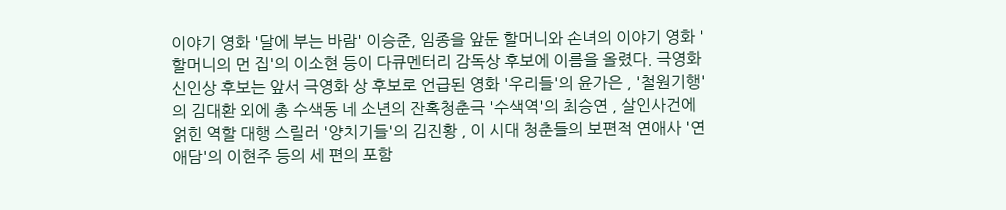이야기 영화 '달에 부는 바람' 이승준, 임종을 앞둔 할머니와 손녀의 이야기 영화 '할머니의 먼 집'의 이소현 등이 다큐멘터리 감독상 후보에 이름을 올렸다. 극영화 신인상 후보는 앞서 극영화 상 후보로 언급된 영화 '우리들'의 윤가은 , '철원기행'의 김대환 외에 총 수색동 네 소년의 잔혹청춘극 '수색역'의 최승연 , 살인사건에 얽힌 역할 대행 스릴러 '양치기들'의 김진황 , 이 시대 청춘들의 보편적 연애사 '연애담'의 이현주 등의 세 편의 포함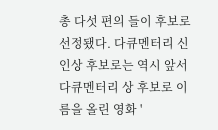총 다섯 편의 들이 후보로 선정됐다. 다큐멘터리 신인상 후보로는 역시 앞서 다큐멘터리 상 후보로 이름을 올린 영화 '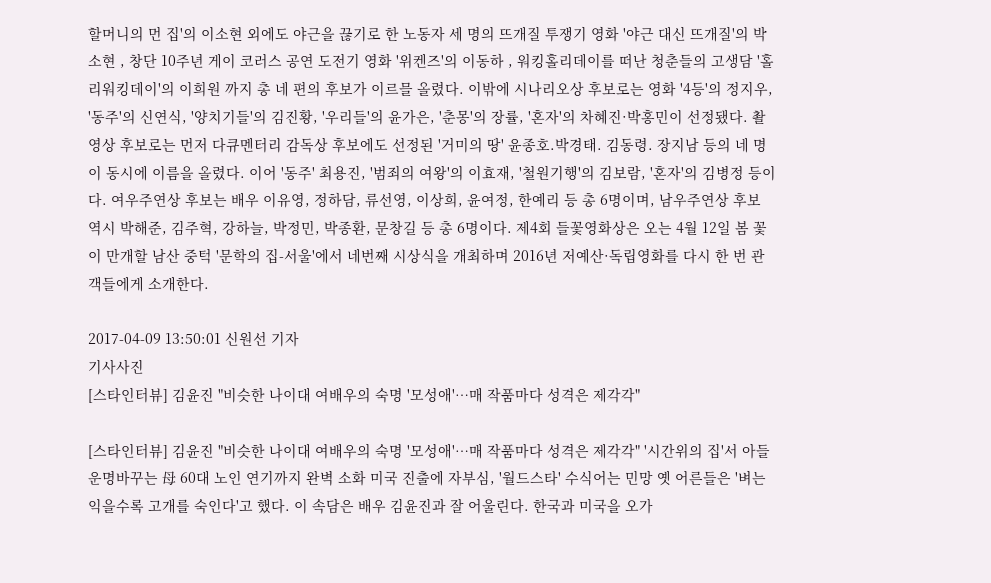할머니의 먼 집'의 이소현 외에도 야근을 끊기로 한 노동자 세 명의 뜨개질 투쟁기 영화 '야근 대신 뜨개질'의 박소현 , 창단 10주년 게이 코러스 공연 도전기 영화 '위켄즈'의 이동하 , 워킹홀리데이를 떠난 청춘들의 고생담 '홀리워킹데이'의 이희원 까지 총 네 편의 후보가 이르믈 올렸다. 이밖에 시나리오상 후보로는 영화 '4등'의 정지우, '동주'의 신연식, '양치기들'의 김진황, '우리들'의 윤가은, '춘몽'의 장률, '혼자'의 차혜진·박홍민이 선정됐다. 촬영상 후보로는 먼저 다큐멘터리 감독상 후보에도 선정된 '거미의 땅' 윤종호.박경태. 김동령. 장지남 등의 네 명이 동시에 이름을 올렸다. 이어 '동주' 최용진, '범죄의 여왕'의 이효재, '철원기행'의 김보람, '혼자'의 김병정 등이다. 여우주연상 후보는 배우 이유영, 정하담, 류선영, 이상희, 윤여정, 한예리 등 총 6명이며, 남우주연상 후보 역시 박해준, 김주혁, 강하늘, 박정민, 박종환, 문창길 등 총 6명이다. 제4회 들꽃영화상은 오는 4월 12일 봄 꽃이 만개할 남산 중턱 '문학의 집-서울'에서 네번째 시상식을 개최하며 2016년 저예산·독립영화를 다시 한 번 관객들에게 소개한다.

2017-04-09 13:50:01 신원선 기자
기사사진
[스타인터뷰] 김윤진 "비슷한 나이대 여배우의 숙명 '모성애'…매 작품마다 성격은 제각각"

[스타인터뷰] 김윤진 "비슷한 나이대 여배우의 숙명 '모성애'…매 작품마다 성격은 제각각" '시간위의 집'서 아들 운명바꾸는 母 60대 노인 연기까지 완벽 소화 미국 진출에 자부심, '월드스타' 수식어는 민망 옛 어른들은 '벼는 익을수록 고개를 숙인다'고 했다. 이 속담은 배우 김윤진과 잘 어울린다. 한국과 미국을 오가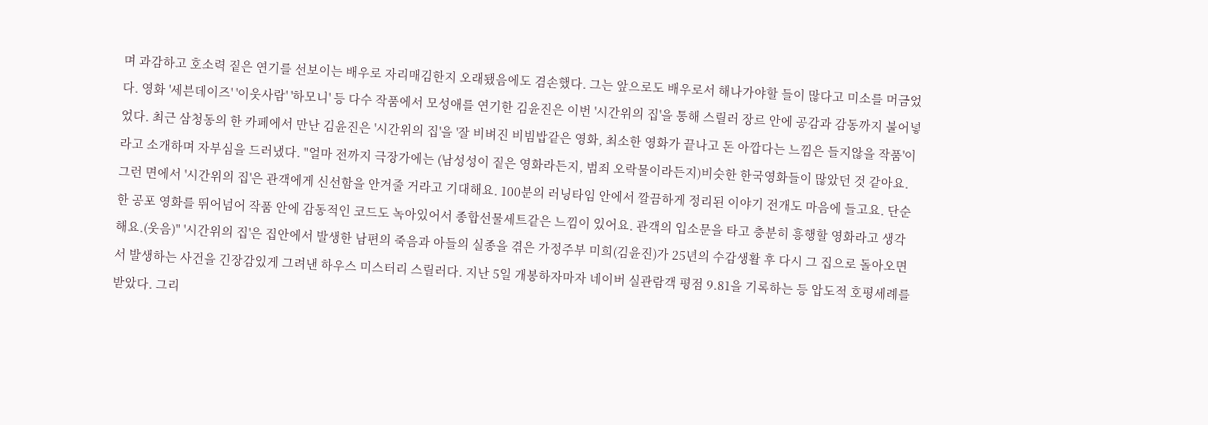며 과감하고 호소력 짙은 연기를 선보이는 배우로 자리매김한지 오래됐음에도 겸손했다. 그는 앞으로도 배우로서 해나가야할 들이 많다고 미소를 머금었다. 영화 '세븐데이즈' '이웃사람' '하모니' 등 다수 작품에서 모성애를 연기한 김윤진은 이번 '시간위의 집'을 통해 스릴러 장르 안에 공감과 감동까지 불어넣었다. 최근 삼청동의 한 카페에서 만난 김윤진은 '시간위의 집'을 '잘 비벼진 비빔밥같은 영화, 최소한 영화가 끝나고 돈 아깝다는 느낌은 들지않을 작품'이라고 소개하며 자부심을 드러냈다. "얼마 전까지 극장가에는 (남성성이 짙은 영화라든지, 범죄 오락물이라든지)비슷한 한국영화들이 많았던 것 같아요. 그런 면에서 '시간위의 집'은 관객에게 신선함을 안겨줄 거라고 기대해요. 100분의 러닝타임 안에서 깔끔하게 정리된 이야기 전개도 마음에 들고요. 단순한 공포 영화를 뛰어넘어 작품 안에 감동적인 코드도 녹아있어서 종합선물세트같은 느낌이 있어요. 관객의 입소문을 타고 충분히 흥행할 영화라고 생각해요.(웃음)" '시간위의 집'은 집안에서 발생한 남편의 죽음과 아들의 실종을 겪은 가정주부 미희(김윤진)가 25년의 수감생활 후 다시 그 집으로 돌아오면서 발생하는 사건을 긴장감있게 그려낸 하우스 미스터리 스릴러다. 지난 5일 개봉하자마자 네이버 실관람객 평점 9.81을 기록하는 등 압도적 호평세례를 받았다. 그리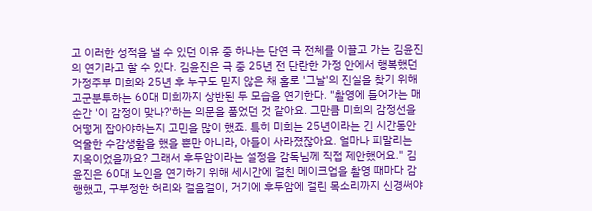고 이러한 성적을 낼 수 있던 이유 중 하나는 단연 극 전체를 이끌고 가는 김윤진의 연기라고 할 수 있다. 김윤진은 극 중 25년 전 단란한 가정 안에서 행복했던 가정주부 미희와 25년 후 누구도 믿지 않은 채 홀로 '그날'의 진실을 찾기 위해 고군분투하는 60대 미희까지 상반된 두 모습을 연기한다. "촬영에 들어가는 매 순간 '이 감정이 맞나?'하는 의문을 품었던 것 같아요. 그만큼 미희의 감정선을 어떻게 잡아야하는지 고민을 많이 했죠. 특히 미희는 25년이라는 긴 시간동안 억울한 수감생활을 했을 뿐만 아니라, 아들이 사라졌잖아요. 얼마나 피말리는 지옥이었을까요? 그래서 후두암이라는 설정을 감독님께 직접 제안했어요." 김윤진은 60대 노인을 연기하기 위해 세시간에 걸친 메이크업을 촬영 때마다 감행했고, 구부정한 허리와 걸음걸이, 거기에 후두암에 걸린 목소리까지 신경써야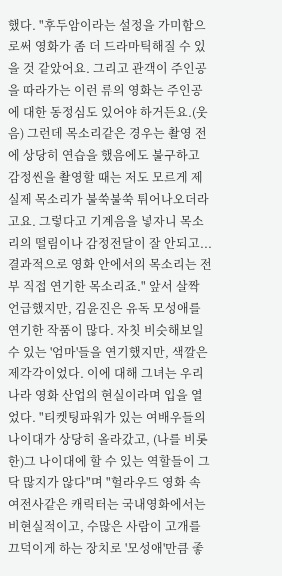했다. "후두암이라는 설정을 가미함으로써 영화가 좀 더 드라마틱해질 수 있을 것 같았어요. 그리고 관객이 주인공을 따라가는 이런 류의 영화는 주인공에 대한 동정심도 있어야 하거든요.(웃음) 그런데 목소리같은 경우는 촬영 전에 상당히 연습을 했음에도 불구하고 감정씬을 촬영할 때는 저도 모르게 제 실제 목소리가 불쑥불쑥 튀어나오더라고요. 그렇다고 기계음을 넣자니 목소리의 떨림이나 감정전달이 잘 안되고... 결과적으로 영화 안에서의 목소리는 전부 직접 연기한 목소리죠." 앞서 살짝 언급했지만, 김윤진은 유독 모성애를 연기한 작품이 많다. 자칫 비슷해보일 수 있는 '엄마'들을 연기했지만, 색깔은 제각각이었다. 이에 대해 그녀는 우리나라 영화 산업의 현실이라며 입을 열었다. "티켓팅파워가 있는 여배우들의 나이대가 상당히 올라갔고, (나를 비롯한)그 나이대에 할 수 있는 역할들이 그닥 많지가 않다"며 "헐라우드 영화 속 여전사같은 캐릭터는 국내영화에서는 비현실적이고, 수많은 사람이 고개를 끄덕이게 하는 장치로 '모성애'만큼 좋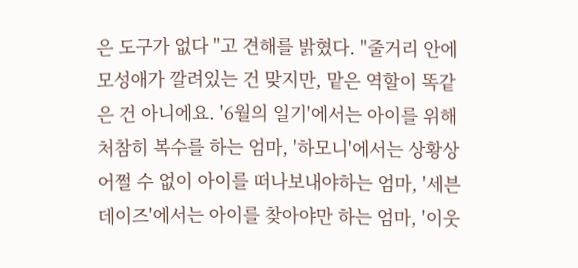은 도구가 없다 "고 견해를 밝혔다. "줄거리 안에 모성애가 깔려있는 건 맞지만, 맡은 역할이 똑같은 건 아니에요. '6월의 일기'에서는 아이를 위해 처참히 복수를 하는 엄마, '하모니'에서는 상황상 어쩔 수 없이 아이를 떠나보내야하는 엄마, '세븐데이즈'에서는 아이를 찾아야만 하는 엄마, '이웃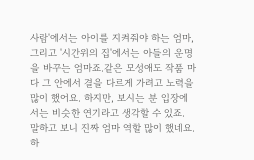사람'에서는 아이를 지켜줘야 하는 엄마, 그리고 '시간위의 집'에서는 아들의 운명을 바꾸는 엄마죠.같은 모성애도 작품 마다 그 안에서 결을 다르게 가려고 노력을 많이 했어요. 하지만, 보시는 분 입장에서는 비슷한 연기라고 생각할 수 있죠. 말하고 보니 진짜 엄마 역할 많이 했네요. 하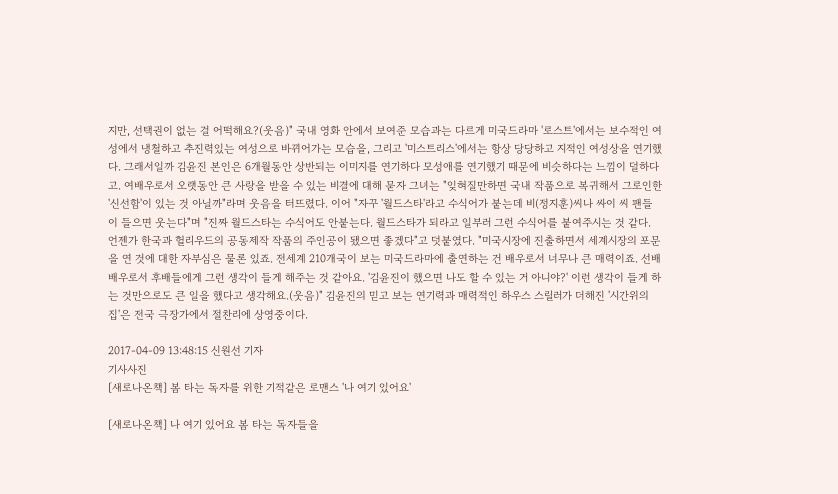지만, 선택권이 없는 걸 어떡해요?(웃음)" 국내 영화 안에서 보여준 모습과는 다르게 미국드라마 '로스트'에서는 보수적인 여성에서 냉철하고 추진력있는 여성으로 바뀌어가는 모습을, 그리고 '미스트리스'에서는 항상 당당하고 지적인 여성상을 연기했다. 그래서일까 김윤진 본인은 6개월동안 상반되는 이미지를 연기하다 모성애를 연기했기 때문에 비슷하다는 느낌이 덜하다고. 여배우로서 오랫동안 큰 사랑을 받을 수 있는 비결에 대해 묻자 그녀는 "잊혀질만하면 국내 작품으로 복귀해서 그로인한 '신선함'이 있는 것 아닐까"라며 웃음을 터뜨렸다. 이어 "자꾸 '월드스타'라고 수식어가 붙는데 비(정지훈)씨나 싸이 씨 팬들이 들으면 웃는다"며 "진짜 월드스타는 수식어도 안붙는다. 월드스타가 되라고 일부러 그런 수식어를 붙여주시는 것 같다. 언젠가 한국과 헐리우드의 공동제작 작품의 주인공이 됐으면 좋겠다"고 덧붙였다. "미국시장에 진출하면서 세계시장의 포문을 연 것에 대한 자부심은 물론 있죠. 전세계 210개국이 보는 미국드라마에 출연하는 건 배우로서 너무나 큰 매력이죠. 선배 배우로서 후배들에게 그런 생각이 들게 해주는 것 같아요. '김윤진이 했으면 나도 할 수 있는 거 아니야?' 이런 생각이 들게 하는 것만으로도 큰 일을 했다고 생각해요.(웃음)" 김윤진의 믿고 보는 연기력과 매력적인 하우스 스릴러가 더해진 '시간위의 집'은 전국 극장가에서 절찬리에 상영중이다.

2017-04-09 13:48:15 신원선 기자
기사사진
[새로나온책] 봄 타는 독자를 위한 기적같은 로맨스 '나 여기 있어요'

[새로나온책] 나 여기 있어요 봄 타는 독자들을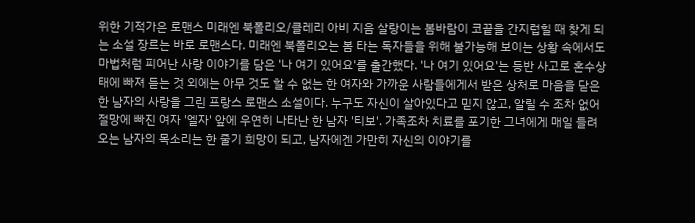위한 기적가은 로맨스 미래엔 북폴리오/클레리 아비 지음 살랑이는 봄바람이 코끝을 간지럽힐 때 찾게 되는 소설 장르는 바로 로맨스다. 미래엔 북폴리오는 봄 타는 독자들을 위해 불가능해 보이는 상황 속에서도 마법처럼 피어난 사랑 이야기를 담은 '나 여기 있어요'를 출간했다. '나 여기 있어요'는 등반 사고로 혼수상태에 빠져 듣는 것 외에는 아무 것도 할 수 없는 한 여자와 가까운 사람들에게서 받은 상처로 마음을 닫은 한 남자의 사랑을 그린 프랑스 로맨스 소설이다. 누구도 자신이 살아있다고 믿지 않고, 알릴 수 조차 없어 절망에 빠진 여자 '엘자' 앞에 우연히 나타난 한 남자 '티보'. 가족조차 치료를 포기한 그녀에게 매일 들려오는 남자의 목소리는 한 줄기 희망이 되고, 남자에겐 가만히 자신의 이야기를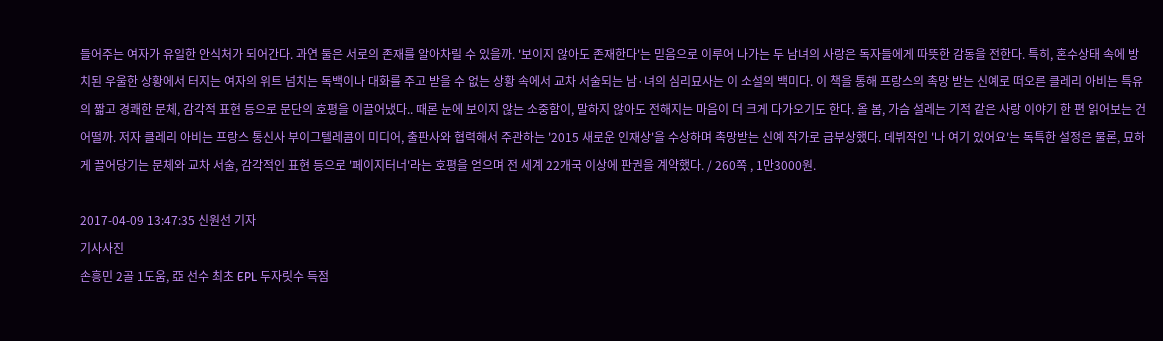들어주는 여자가 유일한 안식처가 되어간다. 과연 둘은 서로의 존재를 알아차릴 수 있을까. '보이지 않아도 존재한다'는 믿음으로 이루어 나가는 두 남녀의 사랑은 독자들에게 따뜻한 감동을 전한다. 특히, 혼수상태 속에 방치된 우울한 상황에서 터지는 여자의 위트 넘치는 독백이나 대화를 주고 받을 수 없는 상황 속에서 교차 서술되는 남·녀의 심리묘사는 이 소설의 백미다. 이 책을 통해 프랑스의 촉망 받는 신예로 떠오른 클레리 아비는 특유의 짧고 경쾌한 문체, 감각적 표현 등으로 문단의 호평을 이끌어냈다.. 때론 눈에 보이지 않는 소중함이, 말하지 않아도 전해지는 마음이 더 크게 다가오기도 한다. 올 봄, 가슴 설레는 기적 같은 사랑 이야기 한 편 읽어보는 건 어떨까. 저자 클레리 아비는 프랑스 통신사 부이그텔레콤이 미디어, 출판사와 협력해서 주관하는 '2015 새로운 인재상'을 수상하며 촉망받는 신예 작가로 급부상했다. 데뷔작인 '나 여기 있어요'는 독특한 설정은 물론, 묘하게 끌어당기는 문체와 교차 서술, 감각적인 표현 등으로 '페이지터너'라는 호평을 얻으며 전 세계 22개국 이상에 판권을 계약했다. / 260쪽 , 1만3000원.

2017-04-09 13:47:35 신원선 기자
기사사진
손흥민 2골 1도움, 亞 선수 최초 EPL 두자릿수 득점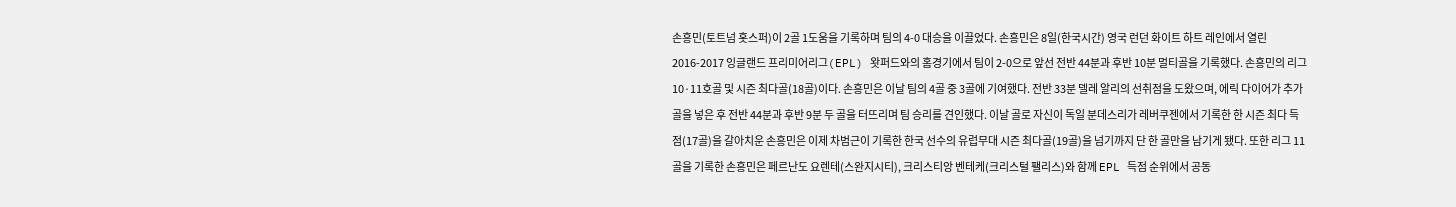손흥민(토트넘 홋스퍼)이 2골 1도움을 기록하며 팀의 4-0 대승을 이끌었다. 손흥민은 8일(한국시간) 영국 런던 화이트 하트 레인에서 열린 2016-2017 잉글랜드 프리미어리그(EPL) 왓퍼드와의 홈경기에서 팀이 2-0으로 앞선 전반 44분과 후반 10분 멀티골을 기록했다. 손흥민의 리그 10·11호골 및 시즌 최다골(18골)이다. 손흥민은 이날 팀의 4골 중 3골에 기여했다. 전반 33분 델레 알리의 선취점을 도왔으며, 에릭 다이어가 추가골을 넣은 후 전반 44분과 후반 9분 두 골을 터뜨리며 팀 승리를 견인했다. 이날 골로 자신이 독일 분데스리가 레버쿠젠에서 기록한 한 시즌 최다 득점(17골)을 갈아치운 손흥민은 이제 차범근이 기록한 한국 선수의 유럽무대 시즌 최다골(19골)을 넘기까지 단 한 골만을 남기게 됐다. 또한 리그 11골을 기록한 손흥민은 페르난도 요렌테(스완지시티), 크리스티앙 벤테케(크리스털 팰리스)와 함께 EPL 득점 순위에서 공동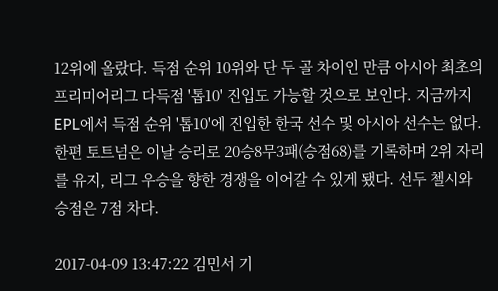12위에 올랐다. 득점 순위 10위와 단 두 골 차이인 만큼 아시아 최초의 프리미어리그 다득점 '톱10' 진입도 가능할 것으로 보인다. 지금까지 EPL에서 득점 순위 '톱10'에 진입한 한국 선수 및 아시아 선수는 없다. 한편 토트넘은 이날 승리로 20승8무3패(승점68)를 기록하며 2위 자리를 유지, 리그 우승을 향한 경쟁을 이어갈 수 있게 됐다. 선두 첼시와 승점은 7점 차다.

2017-04-09 13:47:22 김민서 기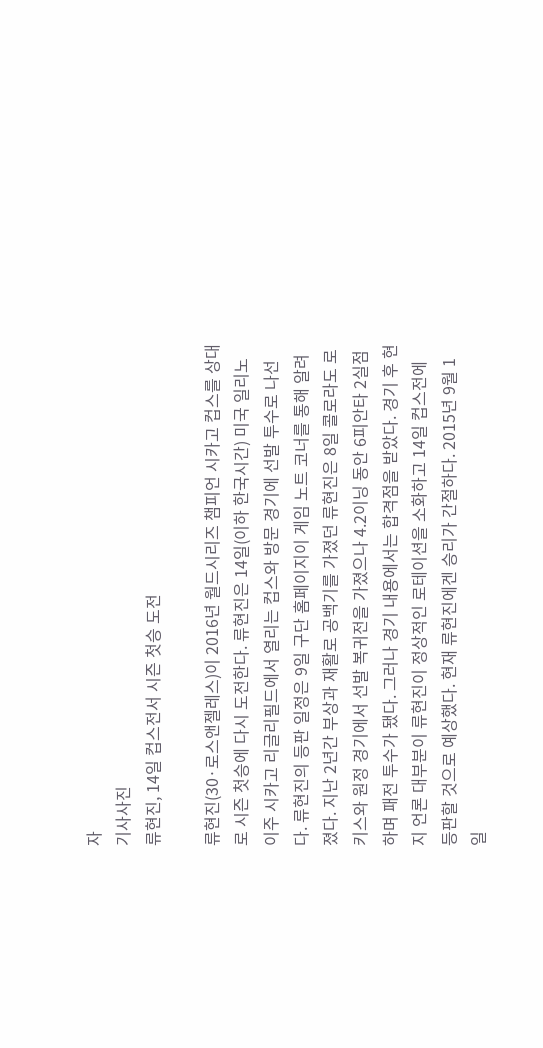자
기사사진
류현진, 14일 컵스전서 시즌 첫승 도전

류현진(30·로스앤젤레스)이 2016년 월드시리즈 챔피언 시카고 컵스를 상대로 시즌 첫승에 다시 도전한다. 류현진은 14일(이하 한국시간) 미국 일리노이주 시카고 리글리필드에서 열리는 컵스와 방문 경기에 선발 투수로 나선다. 류현진의 등판 일정은 9일 구단 홈페이지이 게임 노트 코너를 통해 알려졌다. 지난 2년간 부상과 재활로 공백기를 가졌던 류현진은 8일 콜로라도 로키스와 원정 경기에서 선발 복귀전을 가졌으나 4.2이닝 동안 6피안타 2실점 하며 패전 투수가 됐다. 그러나 경기 내용에서는 합격점을 받았다. 경기 후 현지 언론 대부분이 류현진이 정상적인 로테이션을 소화하고 14일 컵스전에 등판할 것으로 예상했다. 현재 류현진에겐 승리가 간절하다. 2015년 9월 1일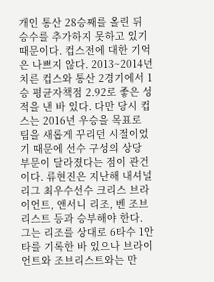개인 통산 28승째를 올린 뒤 승수를 추가하지 못하고 있기 때문이다. 컵스전에 대한 기억은 나쁘지 않다. 2013~2014년 치른 컵스와 통산 2경기에서 1승 평균자책점 2.92로 좋은 성적을 낸 바 있다. 다만 당시 컵스는 2016년 우승을 목표로 팀을 새롭게 꾸리던 시절이었기 때문에 선수 구성의 상당 부문이 달라졌다는 점이 관건이다. 류현진은 지난해 내셔널리그 최우수선수 크리스 브라이언트, 앤서니 리조, 벤 조브리스트 등과 승부해야 한다. 그는 리조를 상대로 6타수 1안타를 기록한 바 있으나 브라이언트와 조브리스트와는 만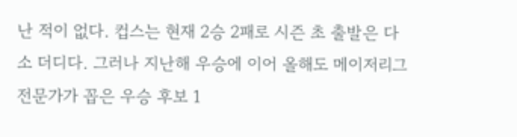난 적이 없다. 컵스는 현재 2승 2패로 시즌 초 출발은 다소 더디다. 그러나 지난해 우승에 이어 올해도 메이저리그 전문가가 꼽은 우승 후보 1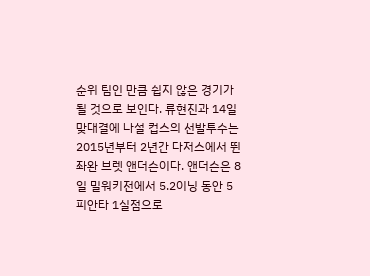순위 팀인 만큼 쉽지 않은 경기가 될 것으로 보인다. 류현진과 14일 맞대결에 나설 컵스의 선발투수는 2015년부터 2년간 다저스에서 뛴 좌완 브렛 앤더슨이다. 앤더슨은 8일 밀워키전에서 5.2이닝 동안 5피안타 1실점으로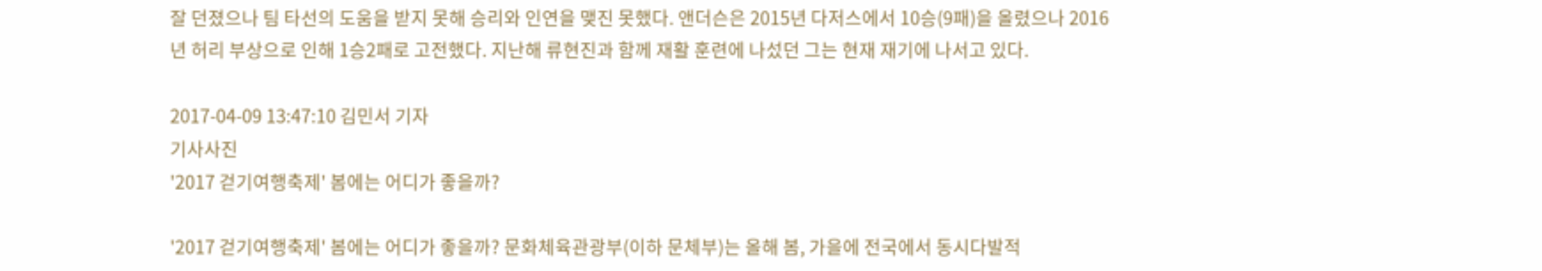잘 던졌으나 팀 타선의 도움을 받지 못해 승리와 인연을 맺진 못했다. 앤더슨은 2015년 다저스에서 10승(9패)을 올렸으나 2016년 허리 부상으로 인해 1승2패로 고전했다. 지난해 류현진과 함께 재활 훈련에 나섰던 그는 현재 재기에 나서고 있다.

2017-04-09 13:47:10 김민서 기자
기사사진
'2017 걷기여행축제' 봄에는 어디가 좋을까?

'2017 걷기여행축제' 봄에는 어디가 좋을까? 문화체육관광부(이하 문체부)는 올해 봄, 가을에 전국에서 동시다발적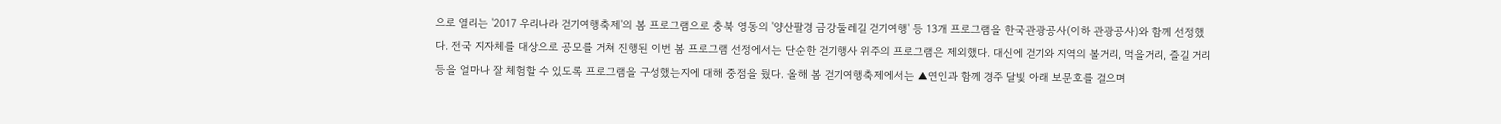으로 열리는 '2017 우리나라 걷기여행축제'의 봄 프로그램으로 충북 영동의 '양산팔경 금강둘레길 걷기여행' 등 13개 프로그램을 한국관광공사(이하 관광공사)와 함께 선정했다. 전국 지자체를 대상으로 공모를 거쳐 진행된 이번 봄 프로그램 선정에서는 단순한 걷기행사 위주의 프로그램은 제외했다. 대신에 걷기와 지역의 볼거리, 먹을거리, 즐길 거리 등을 얼마나 잘 체험할 수 있도록 프로그램을 구성했는지에 대해 중점을 뒀다. 올해 봄 걷기여행축제에서는 ▲연인과 함께 경주 달빛 아래 보문호를 걸으며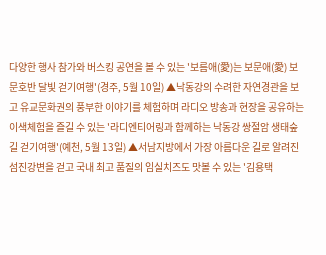다양한 행사 참가와 버스킹 공연을 볼 수 있는 '보름애(愛)는 보문애(愛) 보문호반 달빛 걷기여행'(경주, 5월 10일) ▲낙동강의 수려한 자연경관을 보고 유교문화권의 풍부한 이야기를 체험하며 라디오 방송과 현장을 공유하는 이색체험을 즐길 수 있는 '라디엔티어링과 함께하는 낙동강 쌍절암 생태숲길 걷기여행'(예천, 5월 13일) ▲서남지방에서 가장 아름다운 길로 알려진 섬진강변을 걷고 국내 최고 품질의 임실치즈도 맛볼 수 있는 '김용택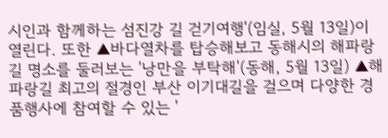시인과 함께하는 섬진강 길 걷기여행'(임실, 5월 13일)이 열린다. 또한 ▲바다열차를 탑승해보고 동해시의 해파랑길 명소를 둘러보는 '낭만을 부탁해'(동해, 5월 13일) ▲해파랑길 최고의 절경인 부산 이기대길을 걸으며 다양한 경품행사에 참여할 수 있는 '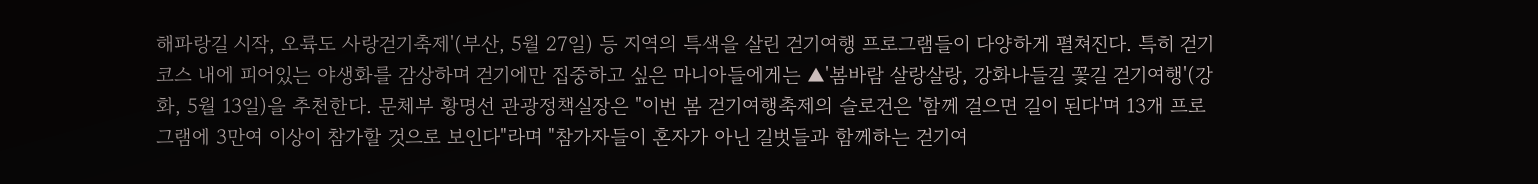해파랑길 시작, 오륙도 사랑걷기축제'(부산, 5월 27일) 등 지역의 특색을 살린 걷기여행 프로그램들이 다양하게 펼쳐진다. 특히 걷기코스 내에 피어있는 야생화를 감상하며 걷기에만 집중하고 싶은 마니아들에게는 ▲'봄바람 살랑살랑, 강화나들길 꽃길 걷기여행'(강화, 5월 13일)을 추천한다. 문체부 황명선 관광정책실장은 "이번 봄 걷기여행축제의 슬로건은 '함께 걸으면 길이 된다'며 13개 프로그램에 3만여 이상이 참가할 것으로 보인다"라며 "참가자들이 혼자가 아닌 길벗들과 함께하는 걷기여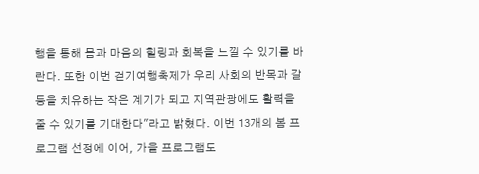행을 통해 몸과 마음의 힐링과 회복을 느낄 수 있기를 바란다. 또한 이번 걷기여행축제가 우리 사회의 반목과 갈등을 치유하는 작은 계기가 되고 지역관광에도 활력을 줄 수 있기를 기대한다"라고 밝혔다. 이번 13개의 봄 프로그램 선정에 이어, 가을 프로그램도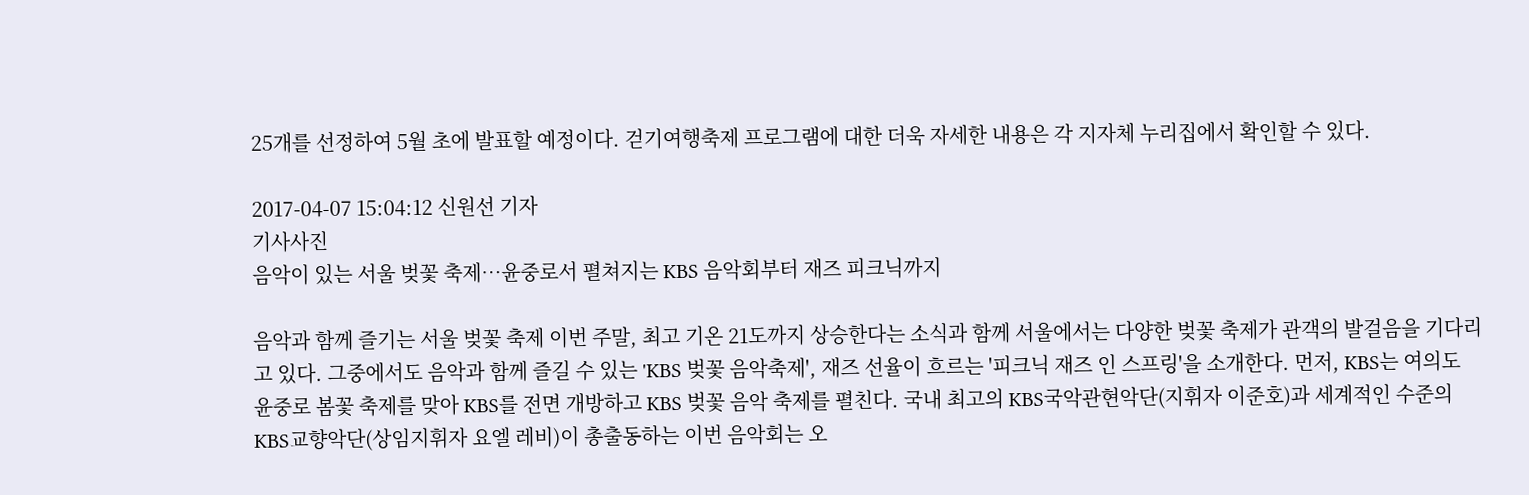25개를 선정하여 5월 초에 발표할 예정이다. 걷기여행축제 프로그램에 대한 더욱 자세한 내용은 각 지자체 누리집에서 확인할 수 있다.

2017-04-07 15:04:12 신원선 기자
기사사진
음악이 있는 서울 벚꽃 축제…윤중로서 펼쳐지는 KBS 음악회부터 재즈 피크닉까지

음악과 함께 즐기는 서울 벚꽃 축제 이번 주말, 최고 기온 21도까지 상승한다는 소식과 함께 서울에서는 다양한 벚꽃 축제가 관객의 발걸음을 기다리고 있다. 그중에서도 음악과 함께 즐길 수 있는 'KBS 벚꽃 음악축제', 재즈 선율이 흐르는 '피크닉 재즈 인 스프링'을 소개한다. 먼저, KBS는 여의도 윤중로 봄꽃 축제를 맞아 KBS를 전면 개방하고 KBS 벚꽃 음악 축제를 펼친다. 국내 최고의 KBS국악관현악단(지휘자 이준호)과 세계적인 수준의 KBS교향악단(상임지휘자 요엘 레비)이 총출동하는 이번 음악회는 오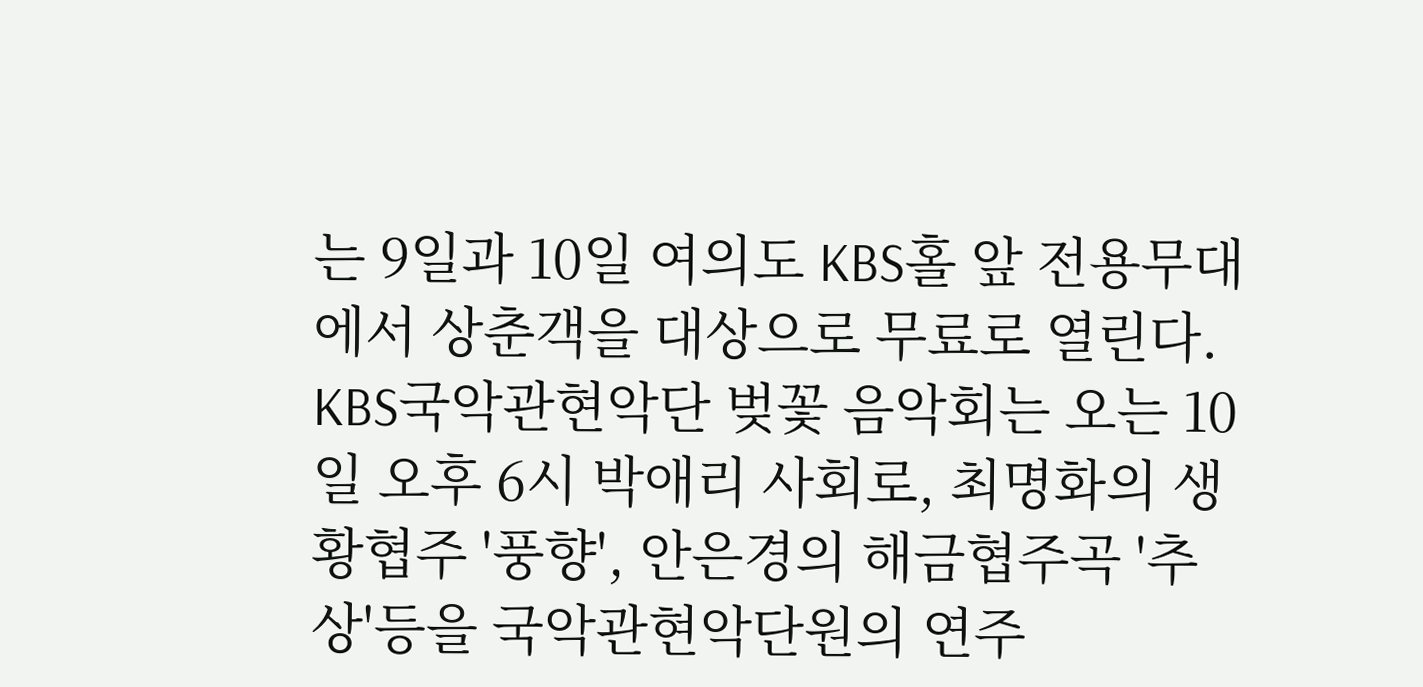는 9일과 10일 여의도 KBS홀 앞 전용무대에서 상춘객을 대상으로 무료로 열린다. KBS국악관현악단 벚꽃 음악회는 오는 10일 오후 6시 박애리 사회로, 최명화의 생황협주 '풍향', 안은경의 해금협주곡 '추상'등을 국악관현악단원의 연주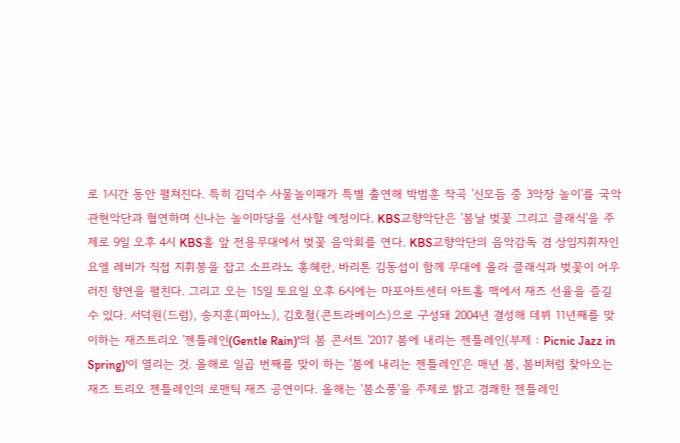로 1시간 동안 펼쳐진다. 특히 김덕수 사물놀이패가 특별 출연해 박범훈 작곡 '신모듬 중 3악장 놀이'를 국악관현악단과 협연하며 신나는 놀이마당을 선사할 예정이다. KBS교향악단은 '봄날 벚꽃 그리고 클래식'을 주제로 9일 오후 4시 KBS홀 앞 전용무대에서 벚꽃 음악회를 연다. KBS교향악단의 음악감독 겸 상임지휘자인 요엘 레비가 직접 지휘봉을 잡고 소프라노 홍혜란, 바리톤 김동섭이 함께 무대에 올라 클래식과 벚꽃이 어우러진 향연을 펼친다. 그리고 오는 15일 토요일 오후 6시에는 마포아트센터 아트홀 맥에서 재즈 선율을 즐길 수 있다. 서덕원(드럼), 송지훈(피아노), 김호철(콘트라베이스)으로 구성돼 2004년 결성해 데뷔 11년째를 맞이하는 재즈트리오 '젠틀레인(Gentle Rain)'의 봄 콘서트 '2017 봄에 내리는 젠틀레인(부제 : Picnic Jazz in Spring)'이 열리는 것. 올해로 일곱 번째를 맞이 하는 '봄에 내리는 젠틀레인'은 매년 봄, 봄비처럼 찾아오는 재즈 트리오 젠틀레인의 로맨틱 재즈 공연이다. 올해는 '봄소풍'을 주제로 밝고 경쾌한 젠틀레인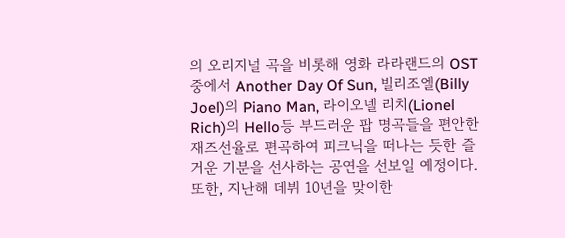의 오리지널 곡을 비롯해 영화 라라랜드의 OST 중에서 Another Day Of Sun, 빌리조엘(Billy Joel)의 Piano Man, 라이오넬 리치(Lionel Rich)의 Hello등 부드러운 팝 명곡들을 편안한 재즈선율로 편곡하여 피크닉을 떠나는 듯한 즐거운 기분을 선사하는 공연을 선보일 예정이다. 또한, 지난해 데뷔 10년을 맞이한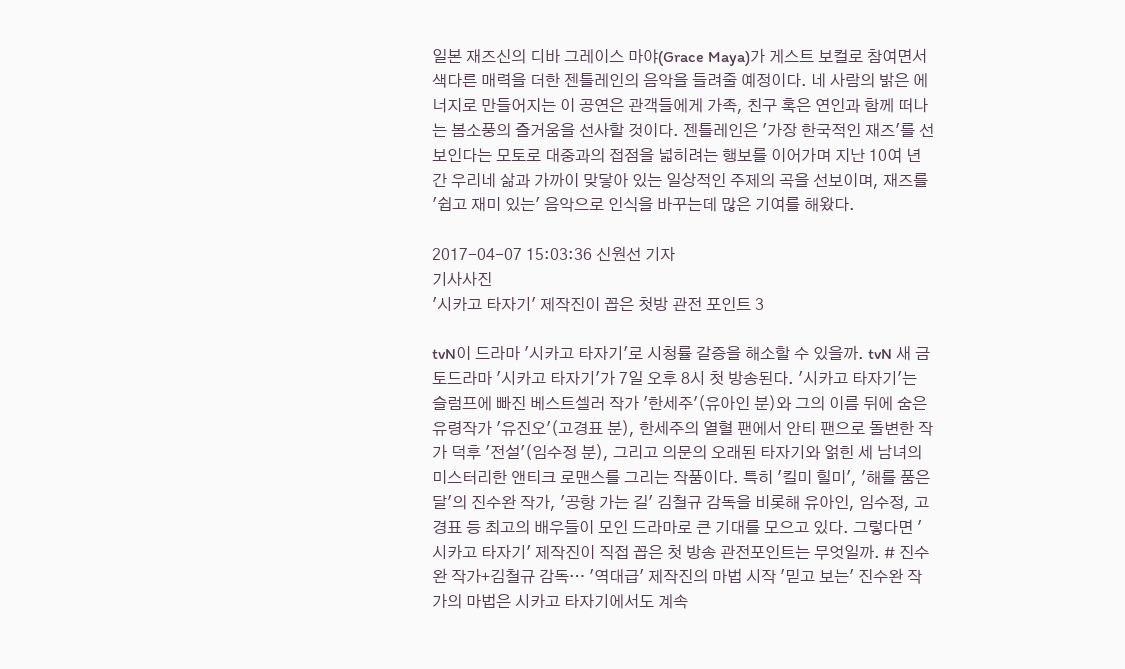일본 재즈신의 디바 그레이스 마야(Grace Maya)가 게스트 보컬로 참여면서 색다른 매력을 더한 젠틀레인의 음악을 들려줄 예정이다. 네 사람의 밝은 에너지로 만들어지는 이 공연은 관객들에게 가족, 친구 혹은 연인과 함께 떠나는 봄소풍의 즐거움을 선사할 것이다. 젠틀레인은 '가장 한국적인 재즈'를 선보인다는 모토로 대중과의 접점을 넓히려는 행보를 이어가며 지난 10여 년간 우리네 삶과 가까이 맞닿아 있는 일상적인 주제의 곡을 선보이며, 재즈를 '쉽고 재미 있는' 음악으로 인식을 바꾸는데 많은 기여를 해왔다.

2017-04-07 15:03:36 신원선 기자
기사사진
'시카고 타자기' 제작진이 꼽은 첫방 관전 포인트 3

tvN이 드라마 '시카고 타자기'로 시청률 갈증을 해소할 수 있을까. tvN 새 금토드라마 '시카고 타자기'가 7일 오후 8시 첫 방송된다. '시카고 타자기'는 슬럼프에 빠진 베스트셀러 작가 '한세주'(유아인 분)와 그의 이름 뒤에 숨은 유령작가 '유진오'(고경표 분), 한세주의 열혈 팬에서 안티 팬으로 돌변한 작가 덕후 '전설'(임수정 분), 그리고 의문의 오래된 타자기와 얽힌 세 남녀의 미스터리한 앤티크 로맨스를 그리는 작품이다. 특히 '킬미 힐미', '해를 품은 달'의 진수완 작가, '공항 가는 길' 김철규 감독을 비롯해 유아인, 임수정, 고경표 등 최고의 배우들이 모인 드라마로 큰 기대를 모으고 있다. 그렇다면 '시카고 타자기' 제작진이 직접 꼽은 첫 방송 관전포인트는 무엇일까. # 진수완 작가+김철규 감독… '역대급' 제작진의 마법 시작 '믿고 보는' 진수완 작가의 마법은 시카고 타자기에서도 계속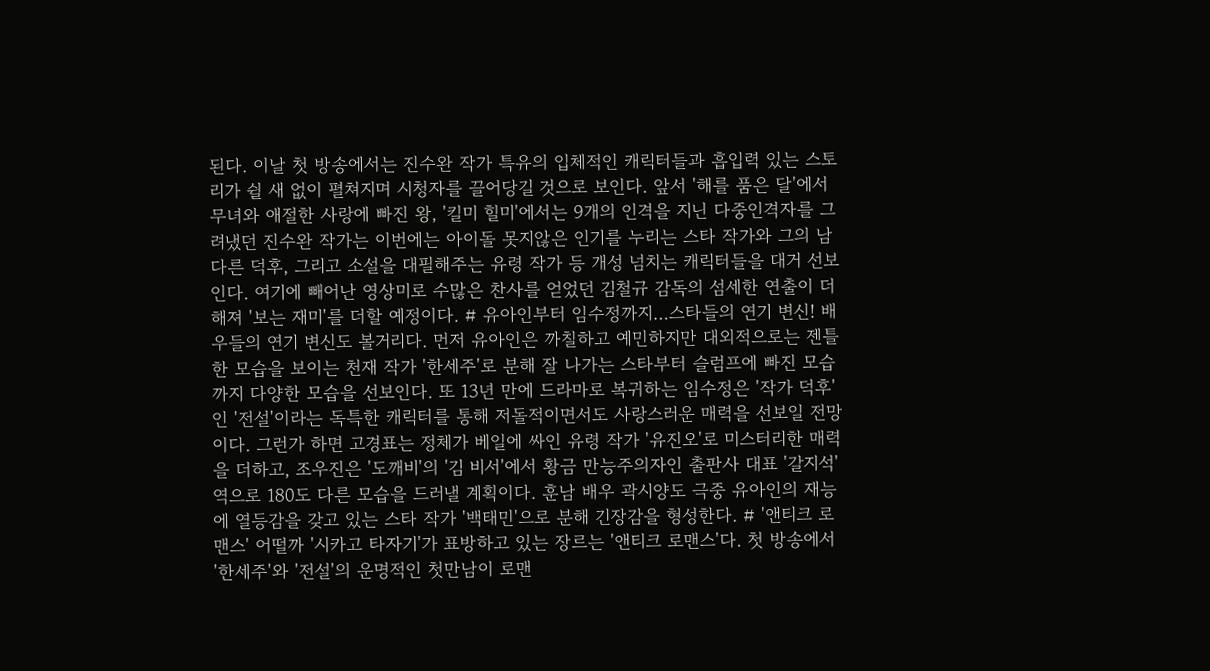된다. 이날 첫 방송에서는 진수완 작가 특유의 입체적인 캐릭터들과 흡입력 있는 스토리가 쉴 새 없이 펼쳐지며 시청자를 끌어당길 것으로 보인다. 앞서 '해를 품은 달'에서 무녀와 애절한 사랑에 빠진 왕, '킬미 힐미'에서는 9개의 인격을 지닌 다중인격자를 그려냈던 진수완 작가는 이번에는 아이돌 못지않은 인기를 누리는 스타 작가와 그의 남다른 덕후, 그리고 소설을 대필해주는 유령 작가 등 개성 넘치는 캐릭터들을 대거 선보인다. 여기에 빼어난 영상미로 수많은 찬사를 얻었던 김철규 감독의 섬세한 연출이 더해져 '보는 재미'를 더할 예정이다. # 유아인부터 임수정까지…스타들의 연기 변신! 배우들의 연기 변신도 볼거리다. 먼저 유아인은 까칠하고 예민하지만 대외적으로는 젠틀한 모습을 보이는 천재 작가 '한세주'로 분해 잘 나가는 스타부터 슬럼프에 빠진 모습까지 다양한 모습을 선보인다. 또 13년 만에 드라마로 복귀하는 임수정은 '작가 덕후'인 '전설'이라는 독특한 캐릭터를 통해 저돌적이면서도 사랑스러운 매력을 선보일 전망이다. 그런가 하면 고경표는 정체가 베일에 싸인 유령 작가 '유진오'로 미스터리한 매력을 더하고, 조우진은 '도깨비'의 '김 비서'에서 황금 만능주의자인 출판사 대표 '갈지석' 역으로 180도 다른 모습을 드러낼 계획이다. 훈남 배우 곽시양도 극중 유아인의 재능에 열등감을 갖고 있는 스타 작가 '백태민'으로 분해 긴장감을 형성한다. # '앤티크 로맨스' 어떨까 '시카고 타자기'가 표방하고 있는 장르는 '앤티크 로맨스'다. 첫 방송에서 '한세주'와 '전설'의 운명적인 첫만남이 로맨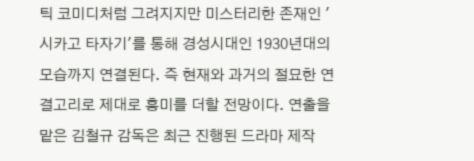틱 코미디처럼 그려지지만 미스터리한 존재인 '시카고 타자기'를 통해 경성시대인 1930년대의 모습까지 연결된다. 즉 현재와 과거의 절묘한 연결고리로 제대로 흥미를 더할 전망이다. 연출을 맡은 김철규 감독은 최근 진행된 드라마 제작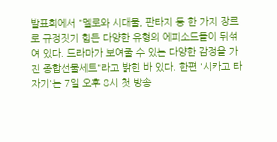발표회에서 "멜로와 시대물, 판타지 등 한 가지 장르로 규정짓기 힘든 다양한 유형의 에피소드들이 뒤섞여 있다. 드라마가 보여줄 수 있는 다양한 감정을 가진 종합선물세트"라고 밝힌 바 있다. 한편 '시카고 타자기'는 7일 오후 8시 첫 방송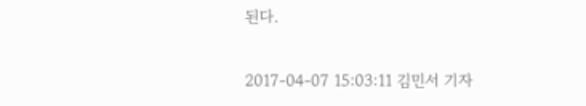된다.

2017-04-07 15:03:11 김민서 기자